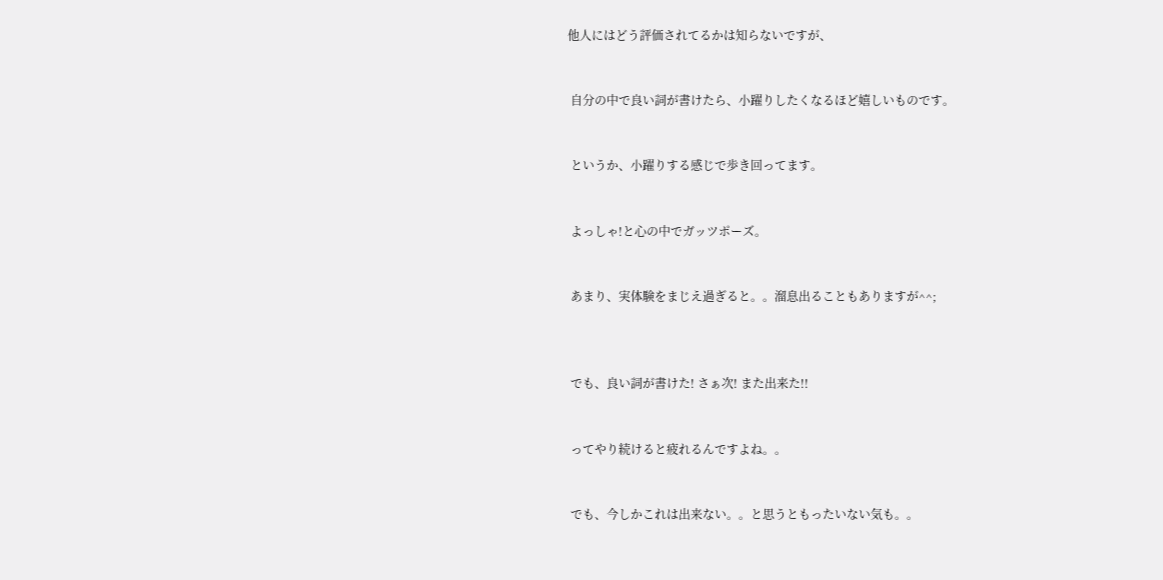他人にはどう評価されてるかは知らないですが、


 自分の中で良い詞が書けたら、小躍りしたくなるほど嬉しいものです。


 というか、小躍りする感じで歩き回ってます。


 よっしゃ!と心の中でガッツポーズ。


 あまり、実体験をまじえ過ぎると。。溜息出ることもありますが^^;



 でも、良い詞が書けた! さぁ次! また出来た!!


 ってやり続けると疲れるんですよね。。


 でも、今しかこれは出来ない。。と思うともったいない気も。。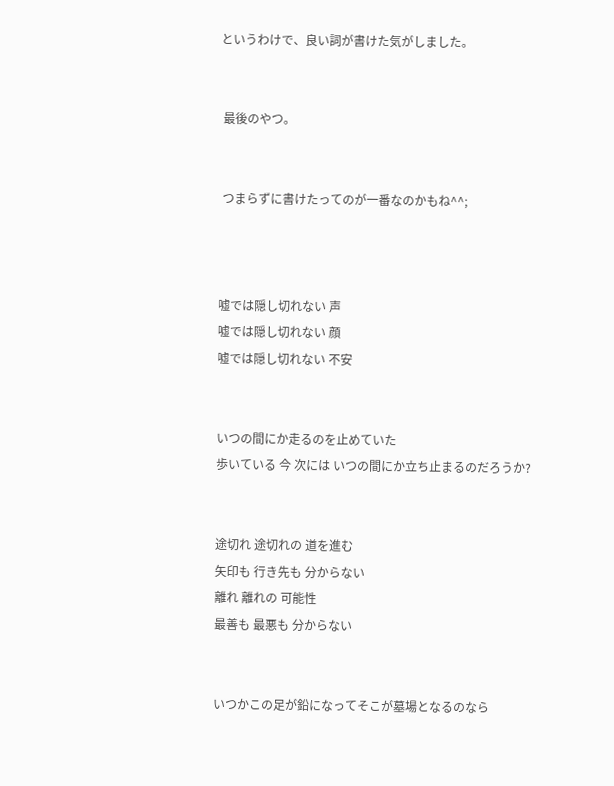というわけで、良い詞が書けた気がしました。


 最後のやつ。


 つまらずに書けたってのが一番なのかもね^^;



嘘では隠し切れない 声
嘘では隠し切れない 顔
嘘では隠し切れない 不安


いつの間にか走るのを止めていた
歩いている 今 次には いつの間にか立ち止まるのだろうか?


途切れ 途切れの 道を進む
矢印も 行き先も 分からない
離れ 離れの 可能性
最善も 最悪も 分からない


いつかこの足が鉛になってそこが墓場となるのなら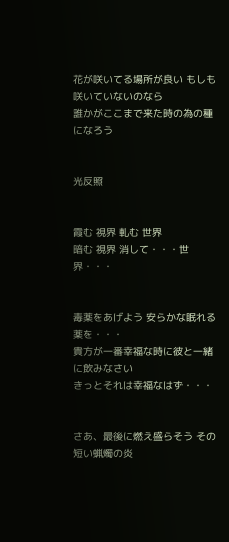花が咲いてる場所が良い もしも咲いていないのなら
誰かがここまで来た時の為の種になろう


光反照


霞む 視界 軋む 世界
暗む 視界 消して・・・世界・・・


毒薬をあげよう 安らかな眠れる薬を・・・
貴方が一番幸福な時に彼と一緒に飲みなさい
きっとそれは幸福なはず・・・


さあ、最後に燃え盛らそう その短い蝋燭の炎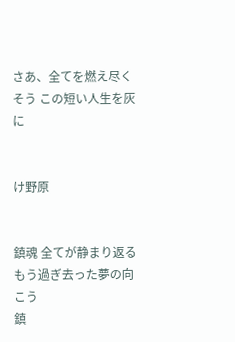さあ、全てを燃え尽くそう この短い人生を灰に


け野原


鎮魂 全てが静まり返る
もう過ぎ去った夢の向こう
鎮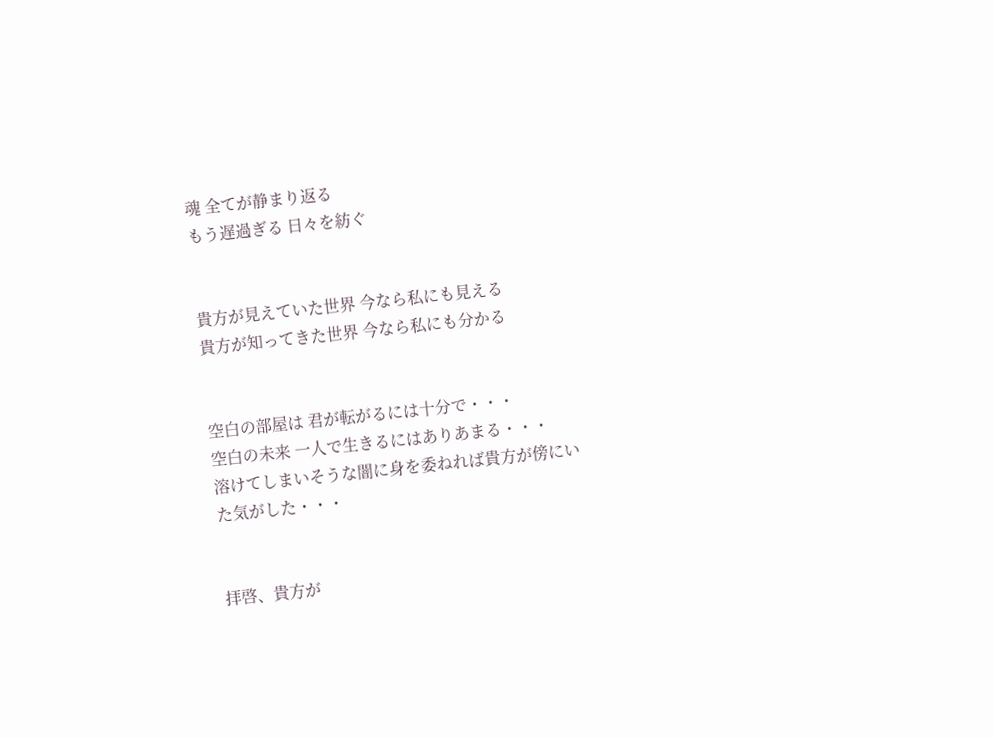魂 全てが静まり返る
もう遅過ぎる 日々を紡ぐ


貴方が見えていた世界 今なら私にも見える
貴方が知ってきた世界 今なら私にも分かる


空白の部屋は 君が転がるには十分で・・・
空白の未来 一人で生きるにはありあまる・・・
溶けてしまいそうな闇に身を委ねれば貴方が傍にいた気がした・・・


拝啓、貴方が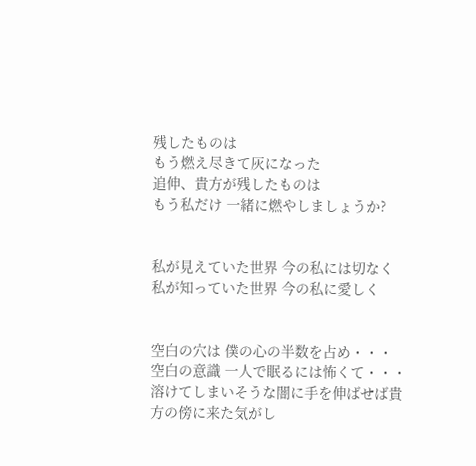残したものは
もう燃え尽きて灰になった
追伸、貴方が残したものは
もう私だけ 一緒に燃やしましょうか?


私が見えていた世界 今の私には切なく
私が知っていた世界 今の私に愛しく


空白の穴は 僕の心の半数を占め・・・
空白の意識 一人で眠るには怖くて・・・
溶けてしまいそうな闇に手を伸ばせば貴方の傍に来た気がし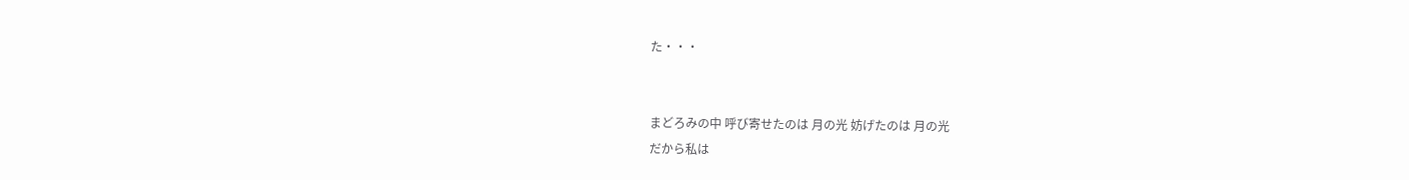た・・・


まどろみの中 呼び寄せたのは 月の光 妨げたのは 月の光
だから私は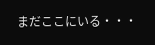まだここにいる・・・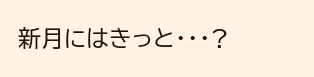新月にはきっと・・・?